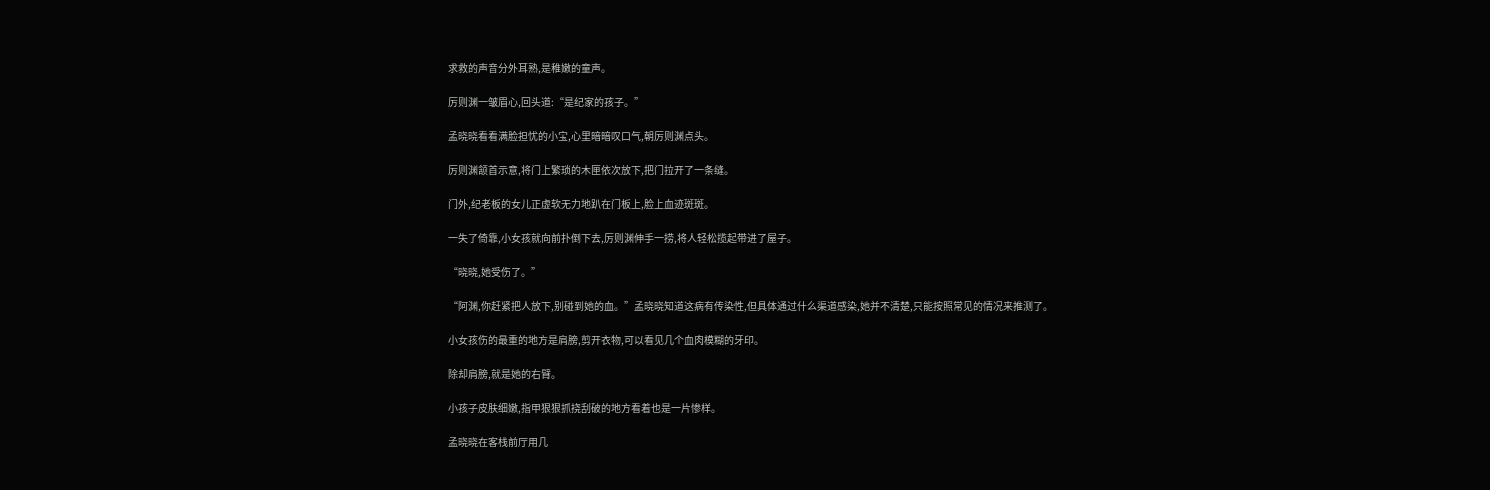求救的声音分外耳熟,是稚嫩的童声。

厉则渊一皱眉心,回头道:“是纪家的孩子。”

孟晓晓看看满脸担忧的小宝,心里暗暗叹口气,朝厉则渊点头。

厉则渊颔首示意,将门上繁琐的木匣依次放下,把门拉开了一条缝。

门外,纪老板的女儿正虚软无力地趴在门板上,脸上血迹斑斑。

一失了倚靠,小女孩就向前扑倒下去,厉则渊伸手一捞,将人轻松揽起带进了屋子。

“晓晓,她受伤了。”

“阿渊,你赶紧把人放下,别碰到她的血。”孟晓晓知道这病有传染性,但具体通过什么渠道感染,她并不清楚,只能按照常见的情况来推测了。

小女孩伤的最重的地方是肩膀,剪开衣物,可以看见几个血肉模糊的牙印。

除却肩膀,就是她的右臂。

小孩子皮肤细嫩,指甲狠狠抓挠刮破的地方看着也是一片惨样。

孟晓晓在客栈前厅用几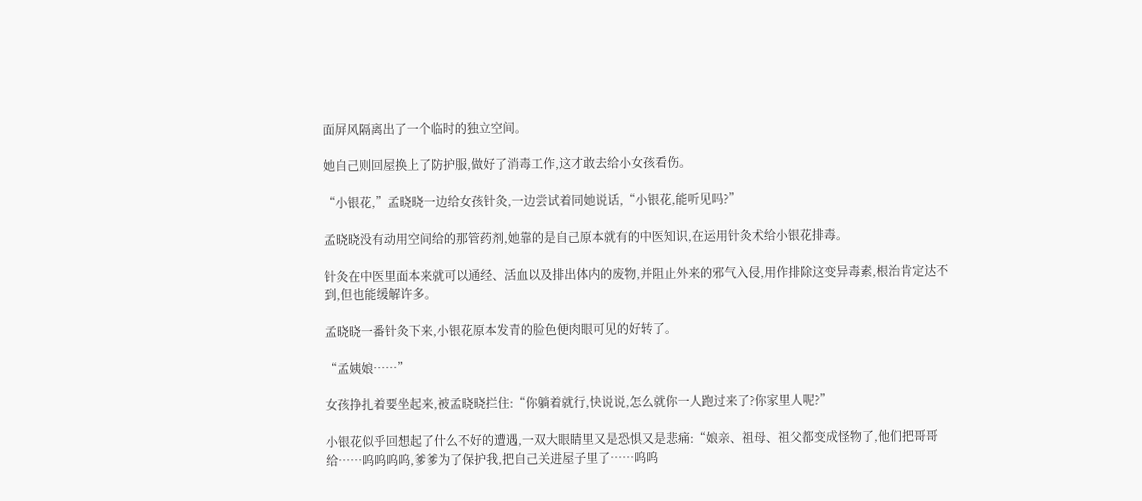面屏风隔离出了一个临时的独立空间。

她自己则回屋换上了防护服,做好了消毒工作,这才敢去给小女孩看伤。

“小银花,”孟晓晓一边给女孩针灸,一边尝试着同她说话,“小银花,能听见吗?”

孟晓晓没有动用空间给的那管药剂,她靠的是自己原本就有的中医知识,在运用针灸术给小银花排毒。

针灸在中医里面本来就可以通经、活血以及排出体内的废物,并阻止外来的邪气入侵,用作排除这变异毒素,根治肯定达不到,但也能缓解许多。

孟晓晓一番针灸下来,小银花原本发青的脸色便肉眼可见的好转了。

“孟姨娘……”

女孩挣扎着要坐起来,被孟晓晓拦住:“你躺着就行,快说说,怎么就你一人跑过来了?你家里人呢?”

小银花似乎回想起了什么不好的遭遇,一双大眼睛里又是恐惧又是悲痛:“娘亲、祖母、祖父都变成怪物了,他们把哥哥给……呜呜呜呜,爹爹为了保护我,把自己关进屋子里了……呜呜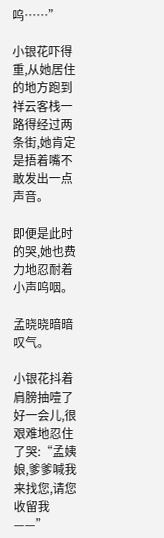呜……”

小银花吓得重,从她居住的地方跑到祥云客栈一路得经过两条街,她肯定是捂着嘴不敢发出一点声音。

即便是此时的哭,她也费力地忍耐着小声呜咽。

孟晓晓暗暗叹气。

小银花抖着肩膀抽噎了好一会儿,很艰难地忍住了哭:“孟姨娘,爹爹喊我来找您,请您收留我——”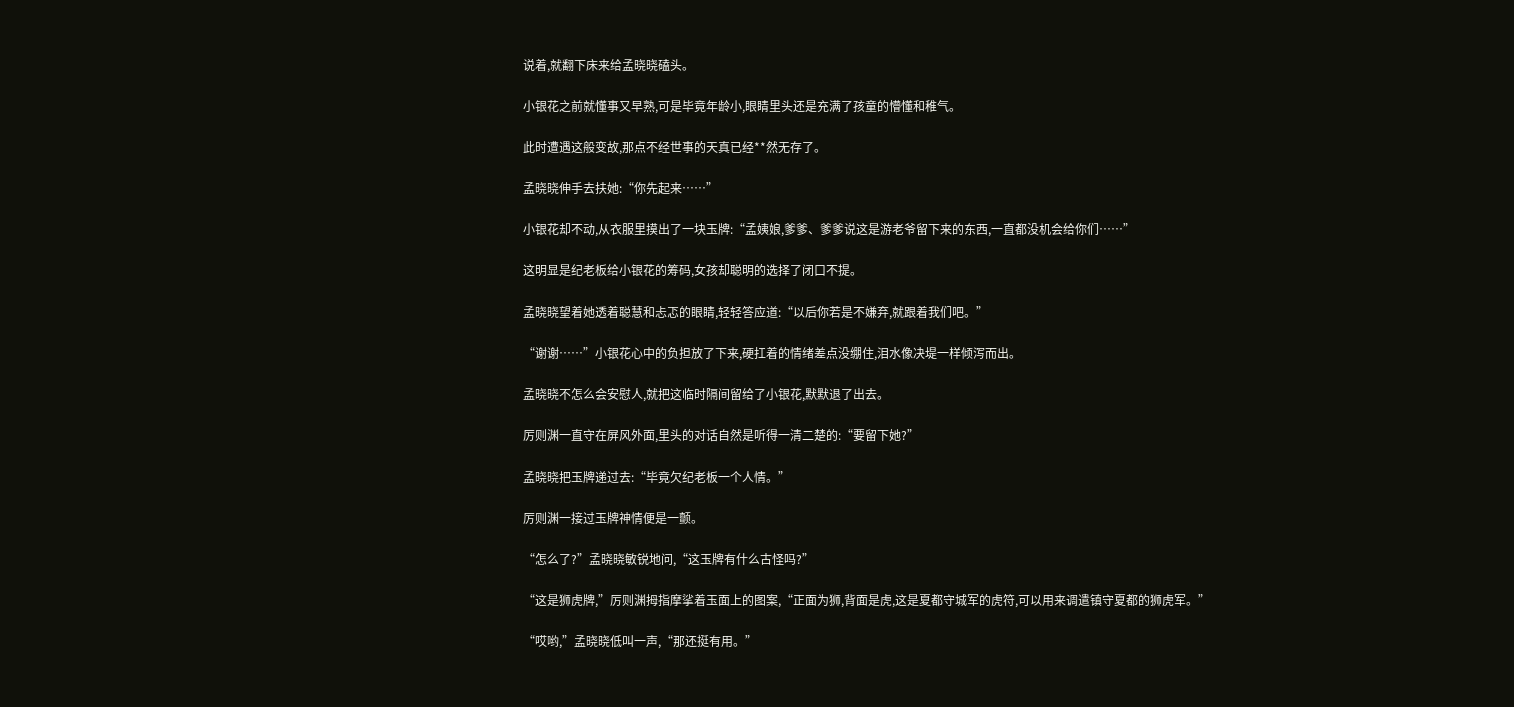说着,就翻下床来给孟晓晓磕头。

小银花之前就懂事又早熟,可是毕竟年龄小,眼睛里头还是充满了孩童的懵懂和稚气。

此时遭遇这般变故,那点不经世事的天真已经**然无存了。

孟晓晓伸手去扶她:“你先起来……”

小银花却不动,从衣服里摸出了一块玉牌:“孟姨娘,爹爹、爹爹说这是游老爷留下来的东西,一直都没机会给你们……”

这明显是纪老板给小银花的筹码,女孩却聪明的选择了闭口不提。

孟晓晓望着她透着聪慧和忐忑的眼睛,轻轻答应道:“以后你若是不嫌弃,就跟着我们吧。”

“谢谢……”小银花心中的负担放了下来,硬扛着的情绪差点没绷住,泪水像决堤一样倾泻而出。

孟晓晓不怎么会安慰人,就把这临时隔间留给了小银花,默默退了出去。

厉则渊一直守在屏风外面,里头的对话自然是听得一清二楚的:“要留下她?”

孟晓晓把玉牌递过去:“毕竟欠纪老板一个人情。”

厉则渊一接过玉牌神情便是一颤。

“怎么了?”孟晓晓敏锐地问,“这玉牌有什么古怪吗?”

“这是狮虎牌,”厉则渊拇指摩挲着玉面上的图案,“正面为狮,背面是虎,这是夏都守城军的虎符,可以用来调遣镇守夏都的狮虎军。”

“哎哟,”孟晓晓低叫一声,“那还挺有用。”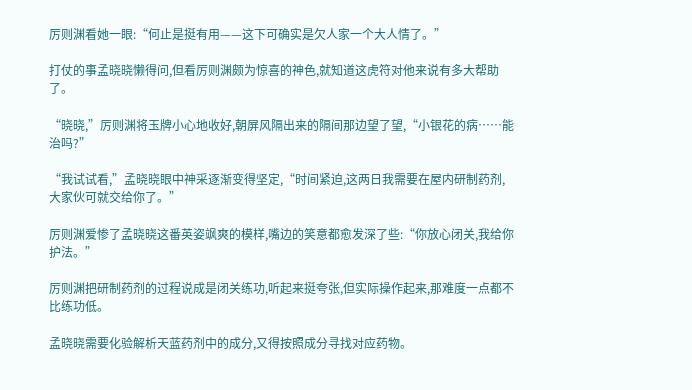厉则渊看她一眼:“何止是挺有用——这下可确实是欠人家一个大人情了。”

打仗的事孟晓晓懒得问,但看厉则渊颇为惊喜的神色,就知道这虎符对他来说有多大帮助了。

“晓晓,”厉则渊将玉牌小心地收好,朝屏风隔出来的隔间那边望了望,“小银花的病……能治吗?”

“我试试看,”孟晓晓眼中神采逐渐变得坚定,“时间紧迫,这两日我需要在屋内研制药剂,大家伙可就交给你了。”

厉则渊爱惨了孟晓晓这番英姿飒爽的模样,嘴边的笑意都愈发深了些:“你放心闭关,我给你护法。”

厉则渊把研制药剂的过程说成是闭关练功,听起来挺夸张,但实际操作起来,那难度一点都不比练功低。

孟晓晓需要化验解析天蓝药剂中的成分,又得按照成分寻找对应药物。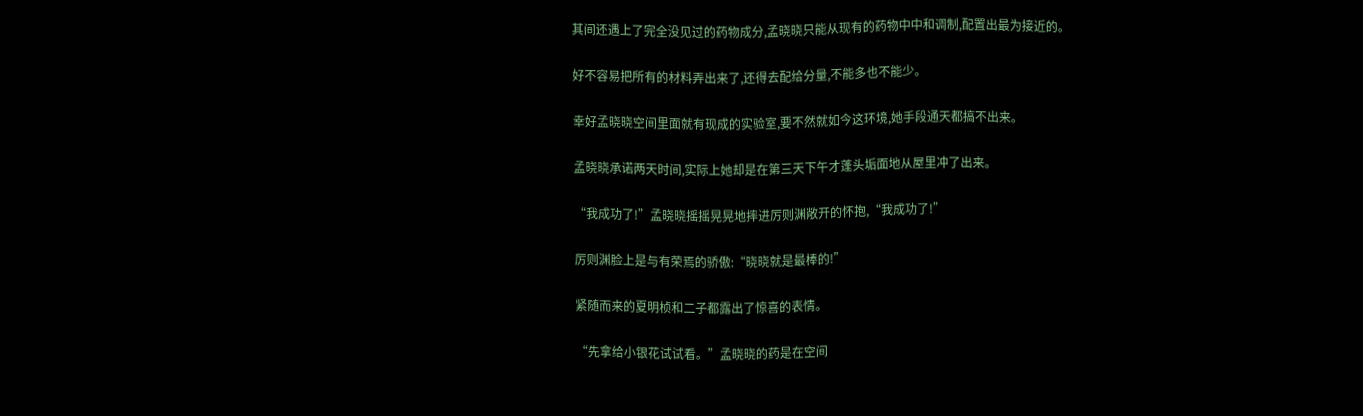其间还遇上了完全没见过的药物成分,孟晓晓只能从现有的药物中中和调制,配置出最为接近的。

好不容易把所有的材料弄出来了,还得去配给分量,不能多也不能少。

幸好孟晓晓空间里面就有现成的实验室,要不然就如今这环境,她手段通天都搞不出来。

孟晓晓承诺两天时间,实际上她却是在第三天下午才蓬头垢面地从屋里冲了出来。

“我成功了!”孟晓晓摇摇晃晃地摔进厉则渊敞开的怀抱,“我成功了!”

厉则渊脸上是与有荣焉的骄傲:“晓晓就是最棒的!”

紧随而来的夏明桢和二子都露出了惊喜的表情。

“先拿给小银花试试看。”孟晓晓的药是在空间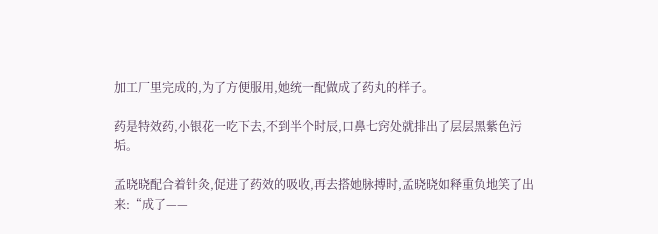加工厂里完成的,为了方便服用,她统一配做成了药丸的样子。

药是特效药,小银花一吃下去,不到半个时辰,口鼻七窍处就排出了层层黑紫色污垢。

孟晓晓配合着针灸,促进了药效的吸收,再去搭她脉搏时,孟晓晓如释重负地笑了出来:“成了——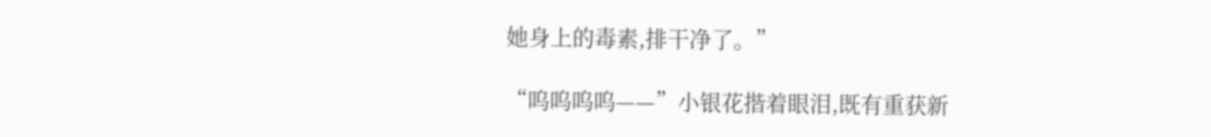她身上的毒素,排干净了。”

“呜呜呜呜——”小银花揩着眼泪,既有重获新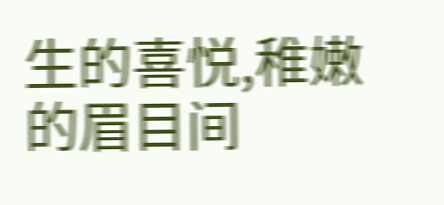生的喜悦,稚嫩的眉目间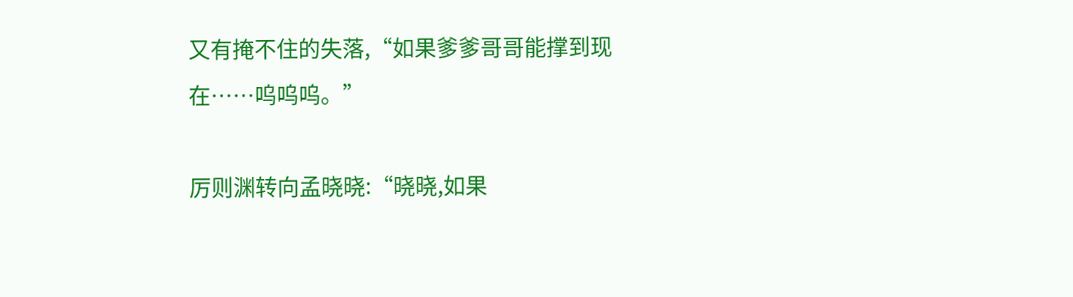又有掩不住的失落,“如果爹爹哥哥能撑到现在……呜呜呜。”

厉则渊转向孟晓晓:“晓晓,如果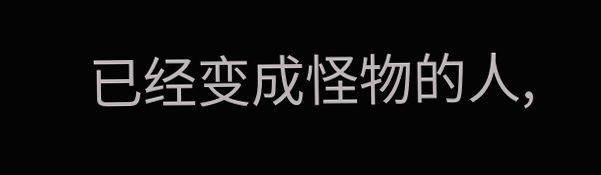已经变成怪物的人,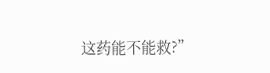这药能不能救?”